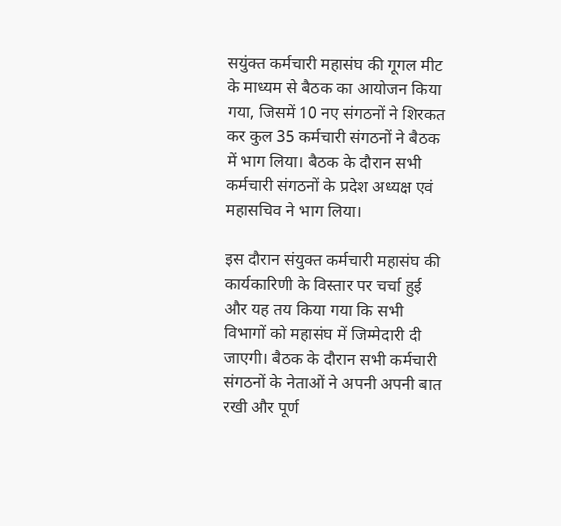सयुंक्त कर्मचारी महासंघ की गूगल मीट के माध्यम से बैठक का आयोजन किया गया, जिसमें 10 नए संगठनों ने शिरकत कर कुल 35 कर्मचारी संगठनों ने बैठक में भाग लिया। बैठक के दौरान सभी कर्मचारी संगठनों के प्रदेश अध्यक्ष एवं महासचिव ने भाग लिया।

इस दौरान संयुक्त कर्मचारी महासंघ की कार्यकारिणी के विस्तार पर चर्चा हुई और यह तय किया गया कि सभी विभागों को महासंघ में जिम्मेदारी दी जाएगी। बैठक के दौरान सभी कर्मचारी संगठनों के नेताओं ने अपनी अपनी बात रखी और पूर्ण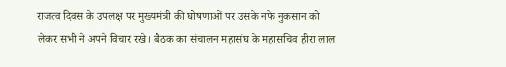राजत्व दिवस के उपलक्ष पर मुख्यमंत्री की घोषणाओं पर उसके नफे नुकसान को लेकर सभी ने अपने विचार रखे। बैठक का संचालन महासंघ के महासचिव हीरा लाल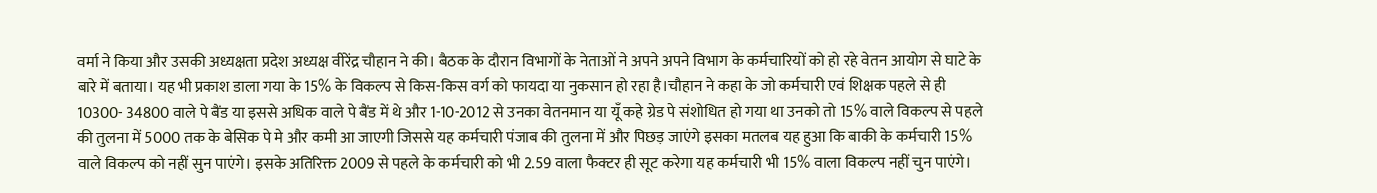वर्मा ने किया और उसकी अध्यक्षता प्रदेश अध्यक्ष वीरेंद्र चौहान ने की। बैठक के दौरान विभागों के नेताओं ने अपने अपने विभाग के कर्मचारियों को हो रहे वेतन आयोग से घाटे के बारे में बताया। यह भी प्रकाश डाला गया के 15% के विकल्प से किस-किस वर्ग को फायदा या नुकसान हो रहा है।चौहान ने कहा के जो कर्मचारी एवं शिक्षक पहले से ही 10300- 34800 वाले पे बैंड या इससे अधिक वाले पे बैंड में थे और 1-10-2012 से उनका वेतनमान या यूँ कहे ग्रेड पे संशोधित हो गया था उनको तो 15% वाले विकल्प से पहले की तुलना में 5000 तक के बेसिक पे मे और कमी आ जाएगी जिससे यह कर्मचारी पंजाब की तुलना में और पिछड़ जाएंगे इसका मतलब यह हुआ कि बाकी के कर्मचारी 15% वाले विकल्प को नहीं सुन पाएंगे। इसके अतिरिक्त 2009 से पहले के कर्मचारी को भी 2.59 वाला फैक्टर ही सूट करेगा यह कर्मचारी भी 15% वाला विकल्प नहीं चुन पाएंगे।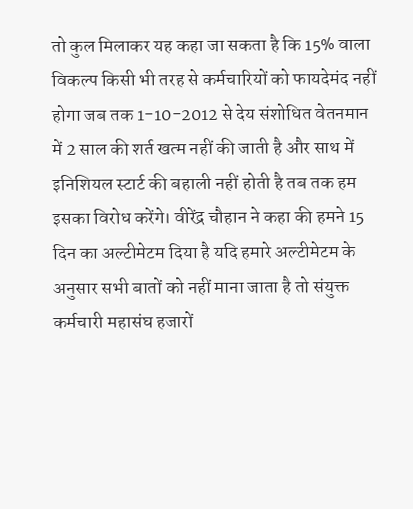तो कुल मिलाकर यह कहा जा सकता है कि 15% वाला विकल्प किसी भी तरह से कर्मचारियों को फायदेमंद नहीं होगा जब तक 1-10-2012 से देय संशोधित वेतनमान में 2 साल की शर्त खत्म नहीं की जाती है और साथ में इनिशियल स्टार्ट की बहाली नहीं होती है तब तक हम इसका विरोध करेंगे। वीरेंद्र चौहान ने कहा की हमने 15 दिन का अल्टीमेटम दिया है यदि हमारे अल्टीमेटम के अनुसार सभी बातों को नहीं माना जाता है तो संयुक्त कर्मचारी महासंघ हजारों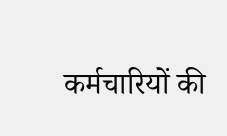कर्मचारियों की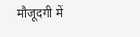मौजूदगी में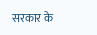सरकार के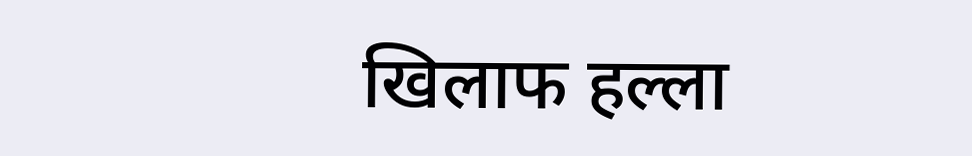खिलाफ हल्ला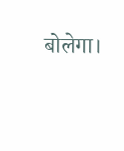बोलेगा।